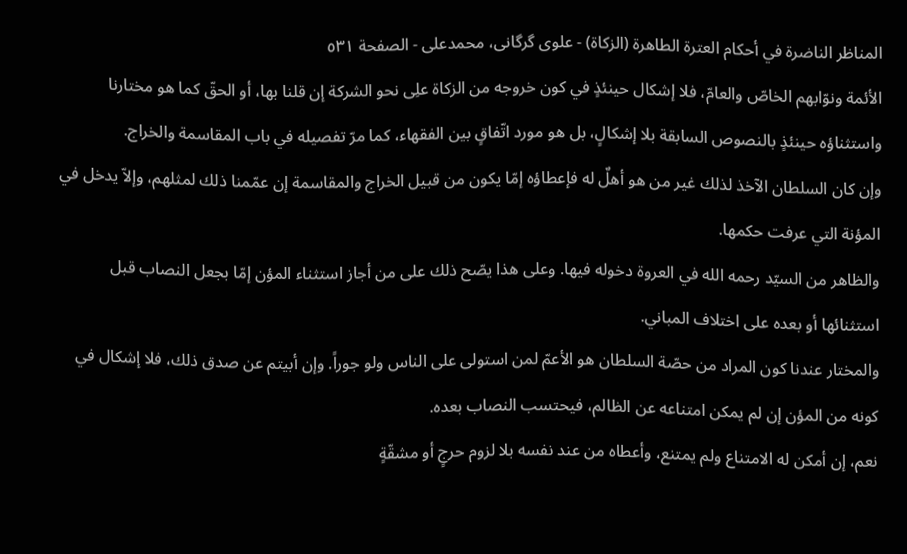المناظر الناضرة في أحکام العترة الطاهرة (الزکاة) - علوی گرگانی، محمدعلی - الصفحة ٥٣١
الأئمة ونوّابهم الخاصّ والعامّ، فلا إشكال حينئذٍ في كون خروجه من الزكاة علِی نحو الشركة إن قلنا بها، أو الحقّ كما هو مختارنا واستثناؤه حينئذٍ بالنصوص السابقة بلا إشكالٍ، بل هو مورد اتّفاقٍ بين الفقهاء، كما مرّ تفصيله في باب المقاسمة والخراج.
وإن كان السلطان الآخذ لذلك غير من هو أهلٌ له فإعطاؤه إمّا يكون من قبيل الخراج والمقاسمة إن عمّمنا ذلك لمثلهم، وإلاّ يدخل في المؤنة التي عرفت حكمها.
والظاهر من السيّد رحمه الله في العروة دخوله فيها. وعلى هذا يصّح ذلك على من أجاز استثناء المؤن إمّا بجعل النصاب قبل استثنائها أو بعده على اختلاف المباني.
والمختار عندنا كون المراد من حصّة السلطان هو الأعمّ لمن استولى على الناس ولو جوراً. وإن أبيتم عن صدق ذلك، فلا إشكال في كونه من المؤن إن لم يمكن امتناعه عن الظالم، فيحتسب النصاب بعده.
نعم، إن أمكن له الامتناع ولم يمتنع، وأعطاه من عند نفسه بلا لزوم حرجٍ أو مشقّةٍ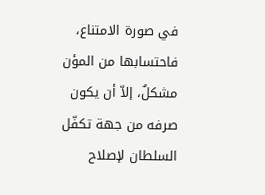في صورة الامتناع، فاحتسابها من المؤن مشكلٌ، إلاّ أن يكون صرفه من جهة تكفّل السلطان لإصلاح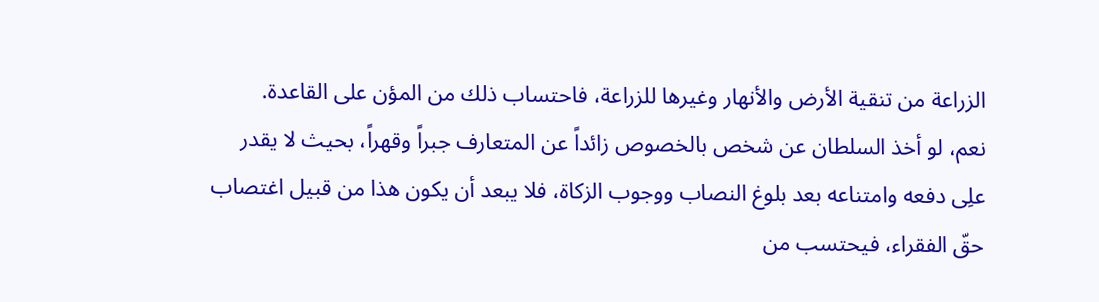الزراعة من تنقية الأرض والأنهار وغيرها للزراعة، فاحتساب ذلك من المؤن على القاعدة.
نعم، لو أخذ السلطان عن شخص بالخصوص زائداً عن المتعارف جبراً وقهراً، بحيث لا يقدر علِی دفعه وامتناعه بعد بلوغ النصاب ووجوب الزكاة، فلا يبعد أن يكون هذا من قبيل اغتصاب حقّ الفقراء، فيحتسب من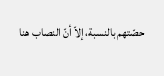حصّتهم بالنسبة، إلاّ أنّ النصاب هنا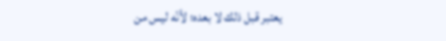يعتبر قبل ذلك لا بعده؛ لأنّه ليس من